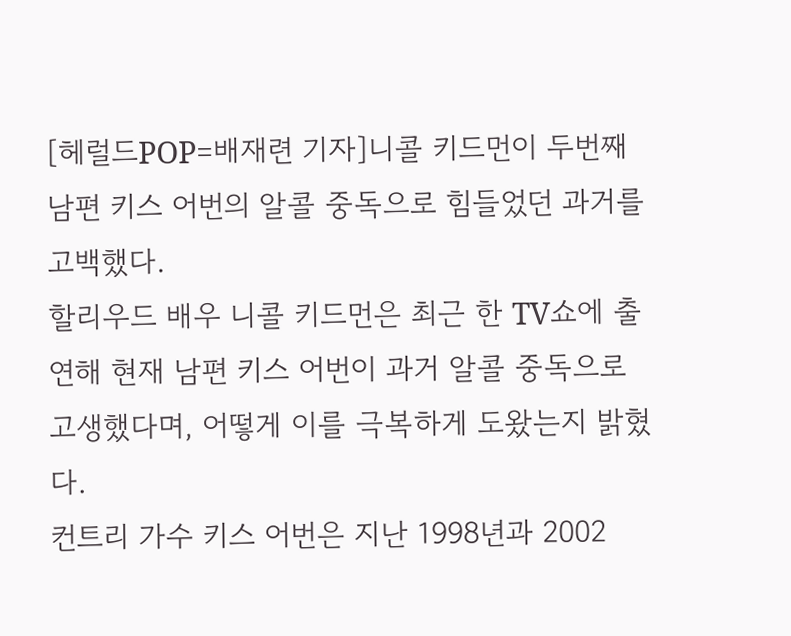[헤럴드POP=배재련 기자]니콜 키드먼이 두번째 남편 키스 어번의 알콜 중독으로 힘들었던 과거를 고백했다.
할리우드 배우 니콜 키드먼은 최근 한 TV쇼에 출연해 현재 남편 키스 어번이 과거 알콜 중독으로 고생했다며, 어떻게 이를 극복하게 도왔는지 밝혔다.
컨트리 가수 키스 어번은 지난 1998년과 2002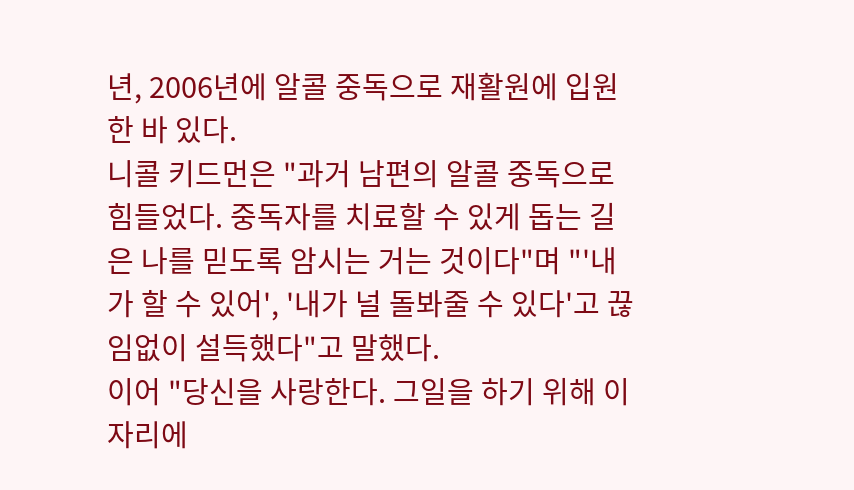년, 2006년에 알콜 중독으로 재활원에 입원한 바 있다.
니콜 키드먼은 "과거 남편의 알콜 중독으로 힘들었다. 중독자를 치료할 수 있게 돕는 길은 나를 믿도록 암시는 거는 것이다"며 "'내가 할 수 있어', '내가 널 돌봐줄 수 있다'고 끊임없이 설득했다"고 말했다.
이어 "당신을 사랑한다. 그일을 하기 위해 이 자리에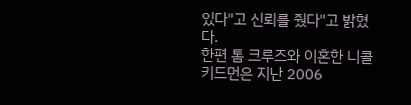있다"고 신뢰를 줬다"고 밝혔다.
한편 톰 크루즈와 이혼한 니콜 키드먼은 지난 2006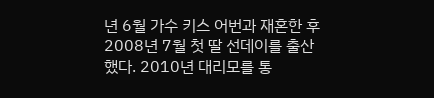년 6월 가수 키스 어번과 재혼한 후 2008년 7월 첫 딸 선데이를 출산했다. 2010년 대리모를 통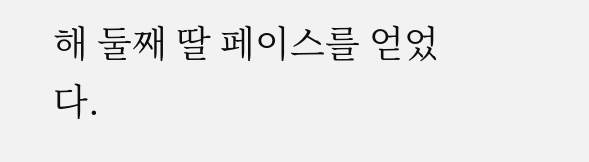해 둘째 딸 페이스를 얻었다.